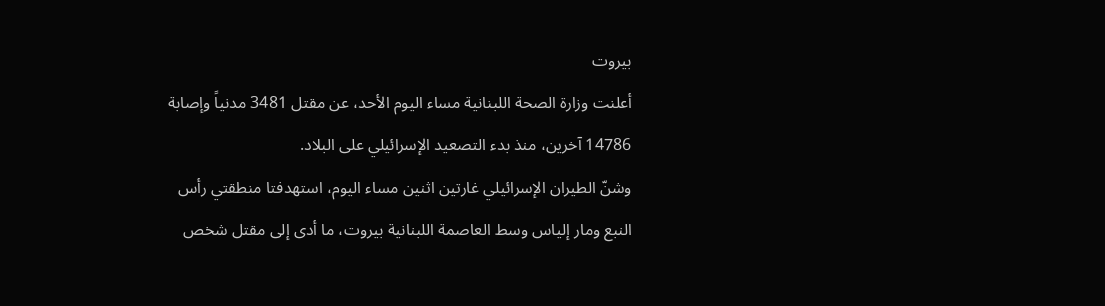بيروت
أعلنت وزارة الصحة اللبنانية مساء اليوم الأحد، عن مقتل 3481 مدنياً وإصابة 14786 آخرين، منذ بدء التصعيد الإسرائيلي على البلاد.
وشنّ الطيران الإسرائيلي غارتين اثنين مساء اليوم، استهدفتا منطقتي رأس النبع ومار إلياس وسط العاصمة اللبنانية بيروت، ما أدى إلى مقتل شخص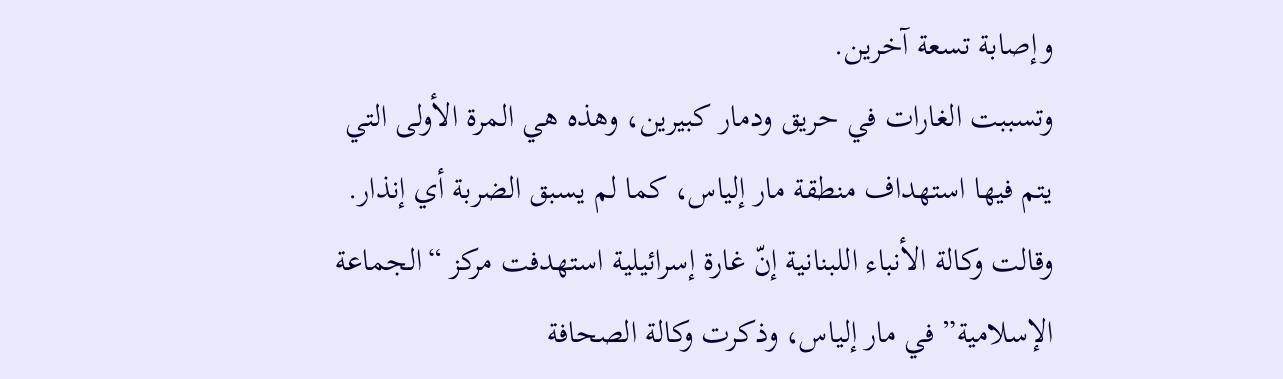وإصابة تسعة آخرين.
وتسببت الغارات في حريق ودمار كبيرين، وهذه هي المرة الأولى التي يتم فيها استهداف منطقة مار إلياس، كما لم يسبق الضربة أي إنذار.
وقالت وكالة الأنباء اللبنانية إنّ غارة إسرائيلية استهدفت مركز “الجماعة الإسلامية” في مار إلياس، وذكرت وكالة الصحافة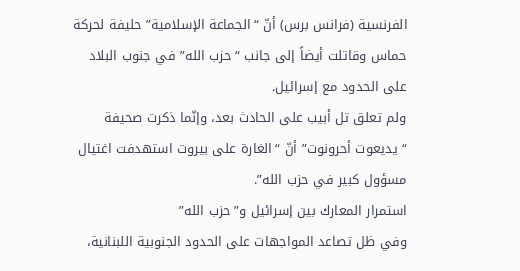الفرنسية (فرانس برس) أنّ “الجماعة الإسلامية” حليفة لحركة حماس وقاتلت أيضاً إلى جانب “حزب الله” في جنوب البلاد على الحدود مع إسرائيل.
ولم تعلق تل أبيب على الحادث بعد، وإنّما ذكرت صحيفة “يديعوت أحرونوت” أنّ “الغارة على بيروت استهدفت اغتيال مسؤول كبير في حزب الله”.
استمرار المعارك بين إسرائيل و”حزب الله”
وفي ظل تصاعد المواجهات على الحدود الجنوبية اللبنانية،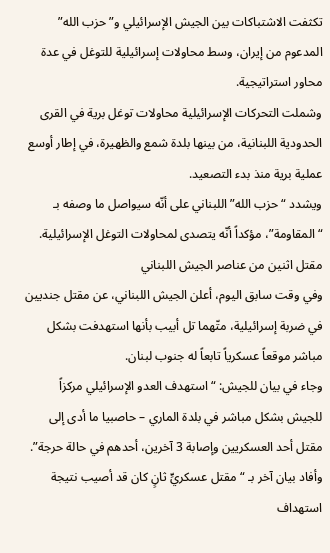تكثفت الاشتباكات بين الجيش الإسرائيلي و”حزب الله” المدعوم من إيران، وسط محاولات إسرائيلية للتوغل في عدة محاور استراتيجية.
وشملت التحركات الإسرائيلية محاولات توغل برية في القرى الحدودية اللبنانية، من بينها بلدة شمع والظهيرة، في إطار أوسع عملية برية منذ بدء التصعيد.
ويشدد “حزب الله” اللبناني على أنّه سيواصل ما وصفه بـ “المقاومة”، مؤكداً أنّه يتصدى لمحاولات التوغل الإسرائيلية.
مقتل اثنين من عناصر الجيش اللبناني
وفي وقت سابق اليوم، أعلن الجيش اللبناني، عن مقتل جنديين في ضربة إسرائيلية، متّهما تل أبيب بأنها استهدفت بشكل مباشر موقعاً عسكرياً تابعاً له جنوب لبنان.
وجاء في بيان للجيش: “استهدف العدو الإسرائيلي مركزاً للجيش بشكل مباشر في بلدة الماري – حاصبيا ما أدى إلى مقتل أحد العسكريين وإصابة 3 آخرين، أحدهم في حالة حرجة”.
وأفاد بيان آخر بـ “مقتل عسكريٍّ ثانٍ كان قد أصيب نتيجة استهداف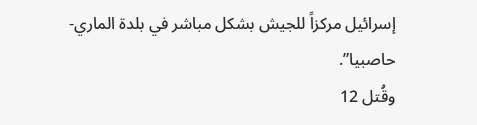إسرائيل مركزاً للجيش بشكل مباشر في بلدة الماري- حاصبيا”.
وقُتل 12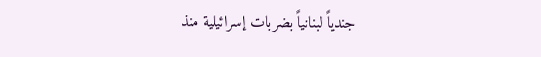جندياً لبنانياً بضربات إسرائيلية منذ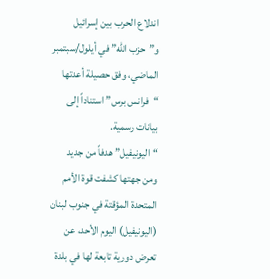اندلاع الحرب بين إسرائيل و”حزب الله” في أيلول/سبتمبر الماضي، وفق حصيلة أعدتها “فرانس برس” استناداً إلى بيانات رسمية.
“اليونيفيل” هدفاً من جديد
ومن جهتها كشفت قوة الأمم المتحدة المؤقتة في جنوب لبنان (اليونيفيل) اليوم الأحد، عن تعرض دورية تابعة لها في بلدة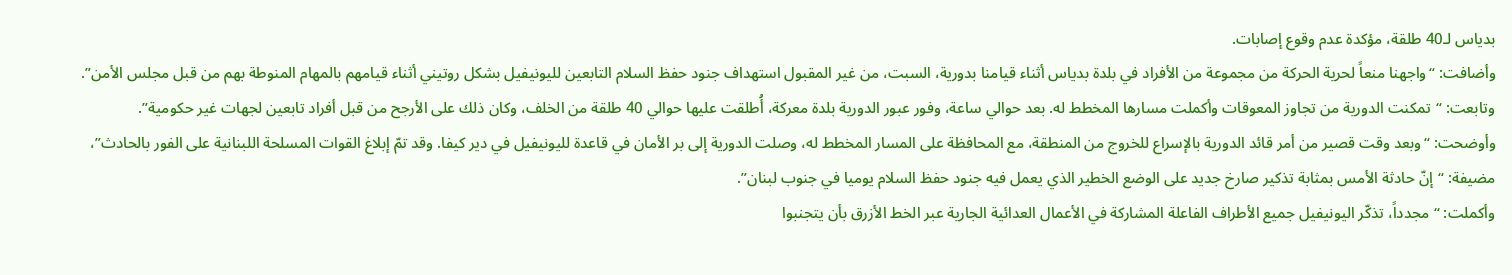بدياس لـ40 طلقة، مؤكدة عدم وقوع إصابات.
وأضافت: “واجهنا منعاً لحرية الحركة من مجموعة من الأفراد في بلدة بدياس أثناء قيامنا بدورية، السبت، من غير المقبول استهداف جنود حفظ السلام التابعين لليونيفيل بشكل روتيني أثناء قيامهم بالمهام المنوطة بهم من قبل مجلس الأمن”.
وتابعت: “تمكنت الدورية من تجاوز المعوقات وأكملت مسارها المخطط له. بعد حوالي ساعة، وفور عبور الدورية بلدة معركة، أُطلقت عليها حوالي 40 طلقة من الخلف، وكان ذلك على الأرجح من قبل أفراد تابعين لجهات غير حكومية”.
وأوضحت: “وبعد وقت قصير من أمر قائد الدورية بالإسراع للخروج من المنطقة، مع المحافظة على المسار المخطط له، وصلت الدورية إلى بر الأمان في قاعدة لليونيفيل في دير كيفا. وقد تمّ إبلاغ القوات المسلحة اللبنانية على الفور بالحادث”، مضيفة: “إنّ حادثة الأمس بمثابة تذكير صارخ جديد على الوضع الخطير الذي يعمل فيه جنود حفظ السلام يوميا في جنوب لبنان”.
وأكملت: “مجدداً، تذكّر اليونيفيل جميع الأطراف الفاعلة المشاركة في الأعمال العدائية الجارية عبر الخط الأزرق بأن يتجنبوا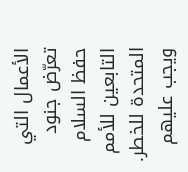الأعمال التي تعرّض جنود حفظ السلام التابعين للأمم المتحدة للخطر. ويجب عليهم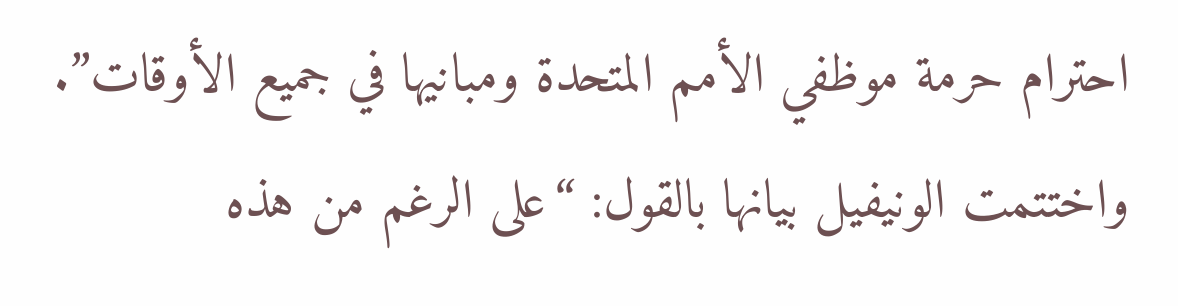احترام حرمة موظفي الأمم المتحدة ومبانيها في جميع الأوقات”.
واختتمت الونيفيل بيانها بالقول: “على الرغم من هذه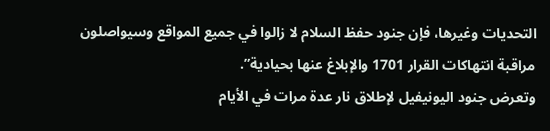التحديات وغيرها، فإن جنود حفظ السلام لا زالوا في جميع المواقع وسيواصلون مراقبة انتهاكات القرار 1701 والإبلاغ عنها بحيادية”.
وتعرض جنود اليونيفيل لإطلاق نار عدة مرات في الأيام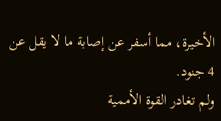الأخيرة، مما أسفر عن إصابة ما لا يقل عن 4 جنود.
ولم تغادر القوة الأممية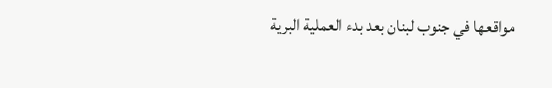مواقعها في جنوب لبنان بعد بدء العملية البرية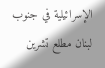الإسرائيلية في جنوب لبنان مطلع تشرين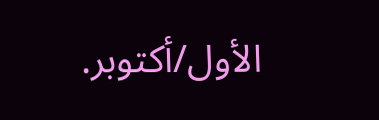الأول/أكتوبر.